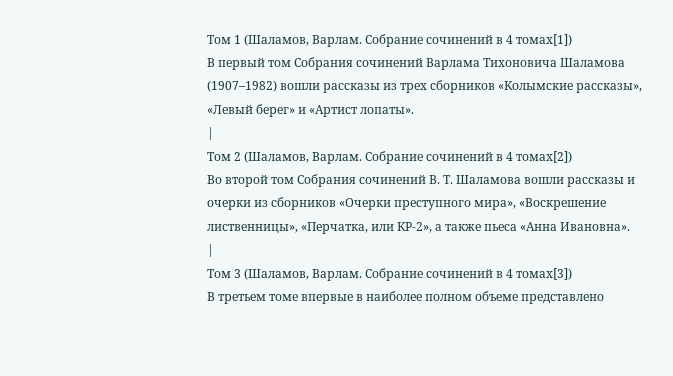Том 1 (Шаламов, Варлам. Собрание сочинений в 4 томах[1])
В первый том Собрания сочинений Варлама Тихоновича Шаламова (1907–1982) вошли рассказы из трех сборников «Колымские рассказы», «Левый берег» и «Артист лопаты».
|
Том 2 (Шаламов, Варлам. Собрание сочинений в 4 томах[2])
Во второй том Собрания сочинений В. Т. Шаламова вошли рассказы и очерки из сборников «Очерки преступного мира», «Воскрешение лиственницы», «Перчатка, или КР-2», а также пьеса «Анна Ивановна».
|
Том 3 (Шаламов, Варлам. Собрание сочинений в 4 томах[3])
В третьем томе впервые в наиболее полном объеме представлено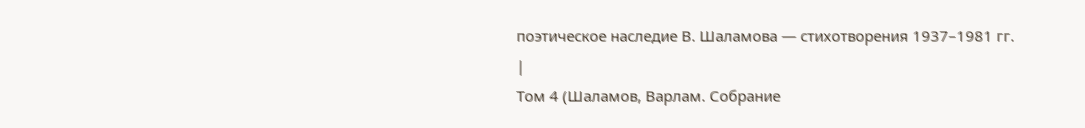поэтическое наследие В. Шаламова — стихотворения 1937–1981 гг.
|
Том 4 (Шаламов, Варлам. Собрание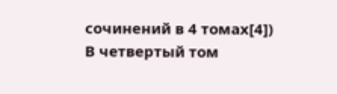сочинений в 4 томах[4])
В четвертый том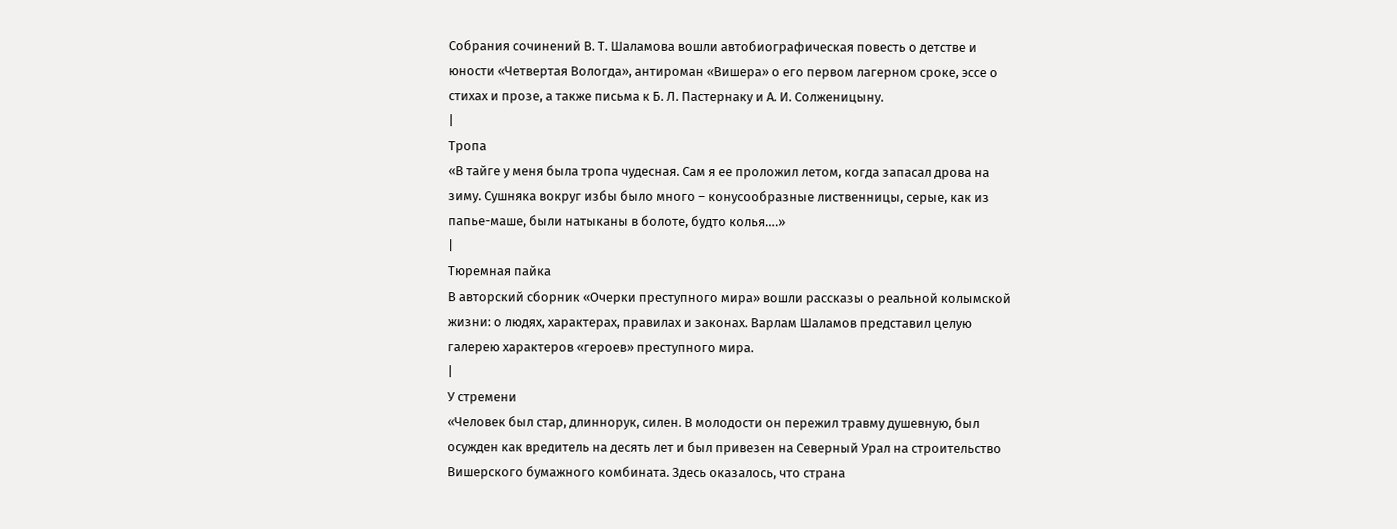Собрания сочинений В. Т. Шаламова вошли автобиографическая повесть о детстве и юности «Четвертая Вологда», антироман «Вишера» о его первом лагерном сроке, эссе о стихах и прозе, а также письма к Б. Л. Пастернаку и А. И. Солженицыну.
|
Тропа
«В тайге у меня была тропа чудесная. Сам я ее проложил летом, когда запасал дрова на зиму. Сушняка вокруг избы было много – конусообразные лиственницы, серые, как из папье-маше, были натыканы в болоте, будто колья….»
|
Тюремная пайка
В авторский сборник «Очерки преступного мира» вошли рассказы о реальной колымской жизни: о людях, характерах, правилах и законах. Варлам Шаламов представил целую галерею характеров «героев» преступного мира.
|
У стремени
«Человек был стар, длиннорук, силен. В молодости он пережил травму душевную, был осужден как вредитель на десять лет и был привезен на Северный Урал на строительство Вишерского бумажного комбината. Здесь оказалось, что страна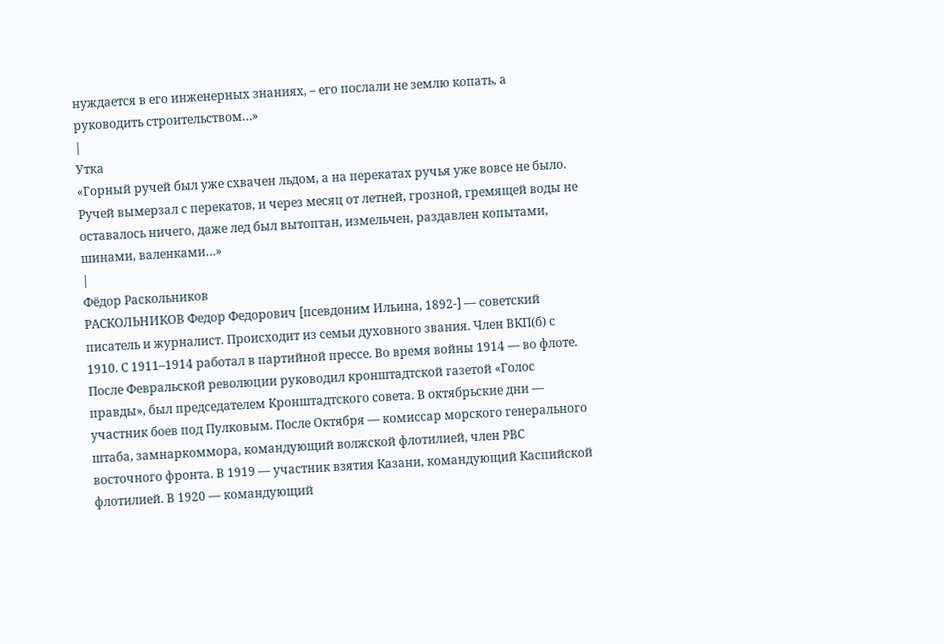нуждается в его инженерных знаниях, – его послали не землю копать, а руководить строительством…»
|
Утка
«Горный ручей был уже схвачен льдом, а на перекатах ручья уже вовсе не было. Ручей вымерзал с перекатов, и через месяц от летней, грозной, гремящей воды не оставалось ничего, даже лед был вытоптан, измельчен, раздавлен копытами, шинами, валенками…»
|
Фёдор Раскольников
РАСКОЛЬНИКОВ Федор Федорович [псевдоним Ильина, 1892-] — советский писатель и журналист. Происходит из семьи духовного звания. Член ВКП(б) с 1910. С 1911–1914 работал в партийной прессе. Во время войны 1914 — во флоте. После Февральской революции руководил кронштадтской газетой «Голос правды», был председателем Кронштадтского совета. В октябрьские дни — участник боев под Пулковым. После Октября — комиссар морского генерального штаба, замнаркоммора, командующий волжской флотилией, член РВС восточного фронта. В 1919 — участник взятия Казани, командующий Каспийской флотилией. В 1920 — командующий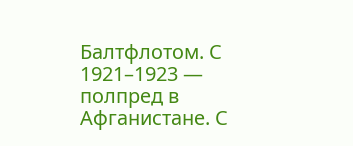Балтфлотом. С 1921–1923 — полпред в Афганистане. С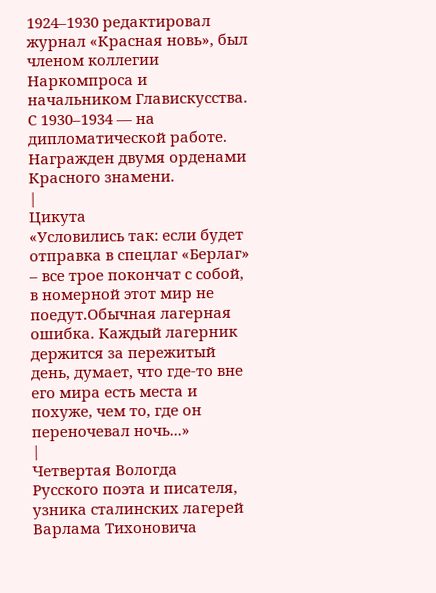1924–1930 редактировал журнал «Красная новь», был членом коллегии Наркомпроса и начальником Главискусства. С 1930–1934 — на дипломатической работе. Награжден двумя орденами Красного знамени.
|
Цикута
«Условились так: если будет отправка в спецлаг «Берлаг» – все трое покончат с собой, в номерной этот мир не поедут.Обычная лагерная ошибка. Каждый лагерник держится за пережитый день, думает, что где-то вне его мира есть места и похуже, чем то, где он переночевал ночь...»
|
Четвертая Вологда
Русского поэта и писателя, узника сталинских лагерей Варлама Тихоновича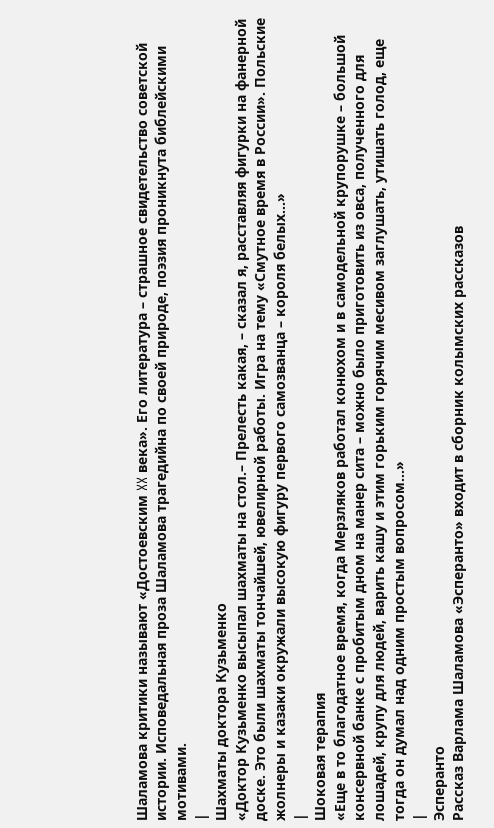Шаламова критики называют «Достоевским XX века». Его литература – страшное свидетельство советской истории. Исповедальная проза Шаламова трагедийна по своей природе, поэзия проникнута библейскими мотивами.
|
Шахматы доктора Кузьменко
«Доктор Кузьменко высыпал шахматы на стол.– Прелесть какая, – сказал я, расставляя фигурки на фанерной доске. Это были шахматы тончайшей, ювелирной работы. Игра на тему «Смутное время в России». Польские жолнеры и казаки окружали высокую фигуру первого самозванца – короля белых...»
|
Шоковая терапия
«Еще в то благодатное время, когда Мерзляков работал конюхом и в самодельной крупорушке – большой консервной банке с пробитым дном на манер сита – можно было приготовить из овса, полученного для лошадей, крупу для людей, варить кашу и этим горьким горячим месивом заглушать, утишать голод, еще тогда он думал над одним простым вопросом…»
|
Эсперанто
Рассказ Варлама Шаламова «Эсперанто» входит в сборник колымских рассказов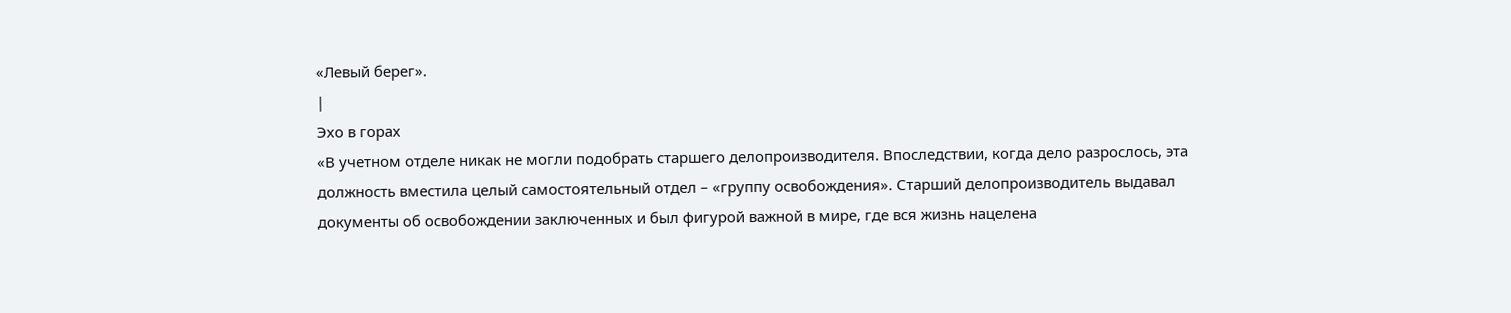«Левый берег».
|
Эхо в горах
«В учетном отделе никак не могли подобрать старшего делопроизводителя. Впоследствии, когда дело разрослось, эта должность вместила целый самостоятельный отдел – «группу освобождения». Старший делопроизводитель выдавал документы об освобождении заключенных и был фигурой важной в мире, где вся жизнь нацелена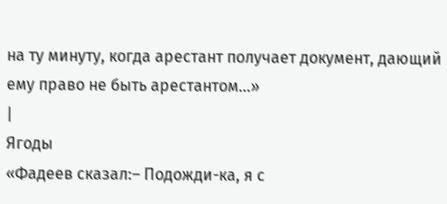на ту минуту, когда арестант получает документ, дающий ему право не быть арестантом…»
|
Ягоды
«Фадеев сказал:– Подожди-ка, я с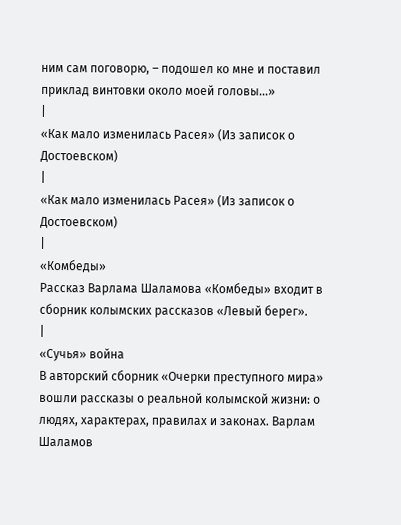ним сам поговорю, – подошел ко мне и поставил приклад винтовки около моей головы…»
|
«Как мало изменилась Расея» (Из записок о Достоевском)
|
«Как мало изменилась Расея» (Из записок о Достоевском)
|
«Комбеды»
Рассказ Варлама Шаламова «Комбеды» входит в сборник колымских рассказов «Левый берег».
|
«Сучья» война
В авторский сборник «Очерки преступного мира» вошли рассказы о реальной колымской жизни: о людях, характерах, правилах и законах. Варлам Шаламов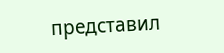представил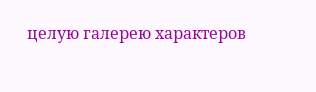целую галерею характеров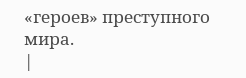«героев» преступного мира.
|